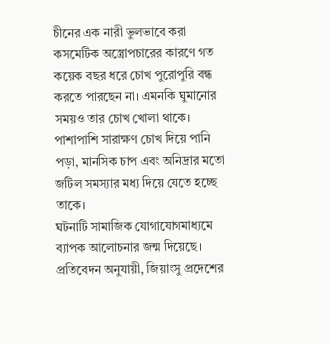চীনের এক নারী ভুলভাবে করা কসমেটিক অস্ত্রোপচারের কারণে গত কয়েক বছর ধরে চোখ পুরোপুরি বন্ধ করতে পারছেন না। এমনকি ঘুমানোর সময়ও তার চোখ খোলা থাকে। পাশাপাশি সারাক্ষণ চোখ দিয়ে পানি পড়া, মানসিক চাপ এবং অনিদ্রার মতো জটিল সমস্যার মধ্য দিয়ে যেতে হচ্ছে তাকে।
ঘটনাটি সামাজিক যোগাযোগমাধ্যমে ব্যাপক আলোচনার জন্ম দিয়েছে।
প্রতিবেদন অনুযায়ী, জিয়াংসু প্রদেশের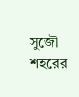সুজৌ শহরের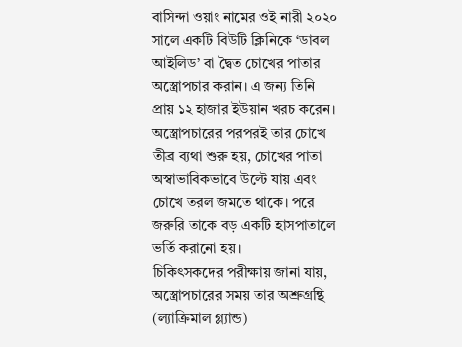বাসিন্দা ওয়াং নামের ওই নারী ২০২০ সালে একটি বিউটি ক্লিনিকে ‘ডাবল আইলিড’ বা দ্বৈত চোখের পাতার অস্ত্রোপচার করান। এ জন্য তিনি প্রায় ১২ হাজার ইউয়ান খরচ করেন।
অস্ত্রোপচারের পরপরই তার চোখে তীব্র ব্যথা শুরু হয়, চোখের পাতা অস্বাভাবিকভাবে উল্টে যায় এবং চোখে তরল জমতে থাকে। পরে জরুরি তাকে বড় একটি হাসপাতালে ভর্তি করানো হয়।
চিকিৎসকদের পরীক্ষায় জানা যায়, অস্ত্রোপচারের সময় তার অশ্রুগ্রন্থি (ল্যাক্রিমাল গ্ল্যান্ড)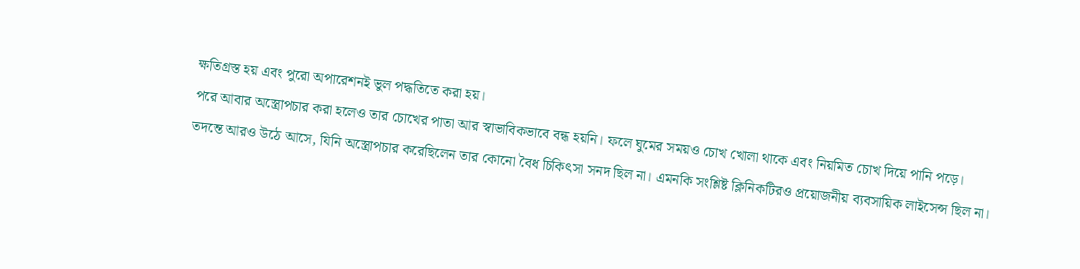ক্ষতিগ্রস্ত হয় এবং পুরো অপারেশনই ভুল পদ্ধতিতে করা হয়।
পরে আবার অস্ত্রোপচার করা হলেও তার চোখের পাতা আর স্বাভাবিকভাবে বন্ধ হয়নি। ফলে ঘুমের সময়ও চোখ খোলা থাকে এবং নিয়মিত চোখ দিয়ে পানি পড়ে।
তদন্তে আরও উঠে আসে, যিনি অস্ত্রোপচার করেছিলেন তার কোনো বৈধ চিকিৎসা সনদ ছিল না। এমনকি সংশ্লিষ্ট ক্লিনিকটিরও প্রয়োজনীয় ব্যবসায়িক লাইসেন্স ছিল না।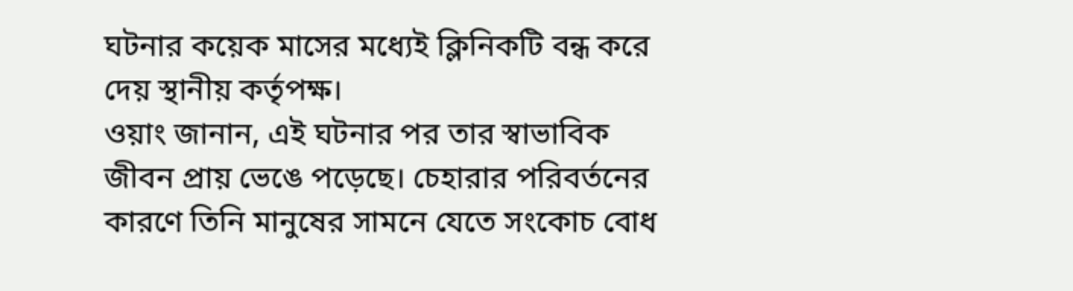ঘটনার কয়েক মাসের মধ্যেই ক্লিনিকটি বন্ধ করে দেয় স্থানীয় কর্তৃপক্ষ।
ওয়াং জানান, এই ঘটনার পর তার স্বাভাবিক জীবন প্রায় ভেঙে পড়েছে। চেহারার পরিবর্তনের কারণে তিনি মানুষের সামনে যেতে সংকোচ বোধ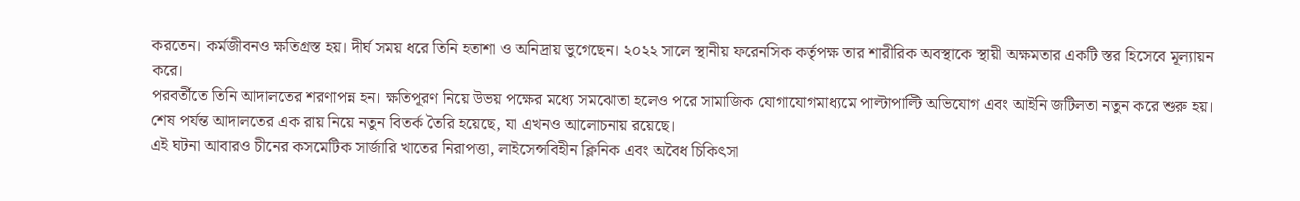করতেন। কর্মজীবনও ক্ষতিগ্রস্ত হয়। দীর্ঘ সময় ধরে তিনি হতাশা ও অনিদ্রায় ভুগেছেন। ২০২২ সালে স্থানীয় ফরেনসিক কর্তৃপক্ষ তার শারীরিক অবস্থাকে স্থায়ী অক্ষমতার একটি স্তর হিসেবে মূল্যায়ন করে।
পরবর্তীতে তিনি আদালতের শরণাপন্ন হন। ক্ষতিপূরণ নিয়ে উভয় পক্ষের মধ্যে সমঝোতা হলেও পরে সামাজিক যোগাযোগমাধ্যমে পাল্টাপাল্টি অভিযোগ এবং আইনি জটিলতা নতুন করে শুরু হয়। শেষ পর্যন্ত আদালতের এক রায় নিয়ে নতুন বিতর্ক তৈরি হয়েছে, যা এখনও আলোচনায় রয়েছে।
এই ঘটনা আবারও চীনের কসমেটিক সার্জারি খাতের নিরাপত্তা, লাইসেন্সবিহীন ক্লিনিক এবং অবৈধ চিকিৎসা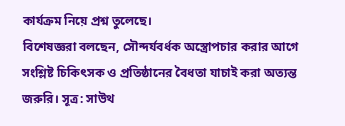কার্যক্রম নিয়ে প্রশ্ন তুলেছে।
বিশেষজ্ঞরা বলছেন, সৌন্দর্যবর্ধক অস্ত্রোপচার করার আগে সংশ্লিষ্ট চিকিৎসক ও প্রতিষ্ঠানের বৈধতা যাচাই করা অত্যন্ত জরুরি। সূত্র: সাউথ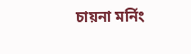চায়না মর্নিং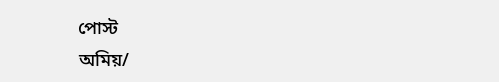পোস্ট
অমিয়/